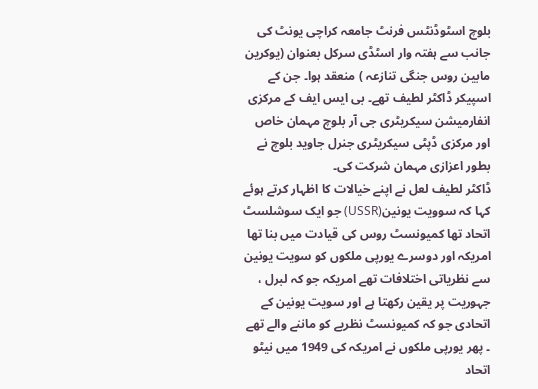بلوچ اسٹوڈنٹس فرنٹ جامعہ کراچی یونٹ کی جانب سے ہفتہ وار اسٹڈی سرکل بعنوان (یوکرین مابین روس جنگی تنازعہ ) منعقد ہوا۔ جن کے اسپیکر ڈاکٹر لطیف تھے۔ بی ایس ایف کے مرکزی انفارمیشن سیکریٹری جی آر بلوچ مہمان خاص اور مرکزی ڈپٹی سیکریٹری جنرل جاوید بلوچ نے بطور اعزازی مہمان شرکت کی۔
ڈاکٹر لطیف لعل نے اپنے خیالات کا اظہار کرتے ہوئے کہا کہ سوویت یونین(USSR) جو ایک سوشلسٹ اتحاد تھا کمیونسٹ روس کی قیادت میں بنا تھا امریکہ اور دوسرے یورپی ملکوں کو سویت یونین سے نظریاتی اختلافات تھے امریکہ جو کہ لبرل ، جہوریت پر یقین رکھتا ہے اور سویت یونین کے اتحادی جو کہ کمیونسٹ نظریے کو ماننے والے تھے ۔ پھر یورپی ملکوں نے امریکہ کی 1949 میں نیٹو اتحاد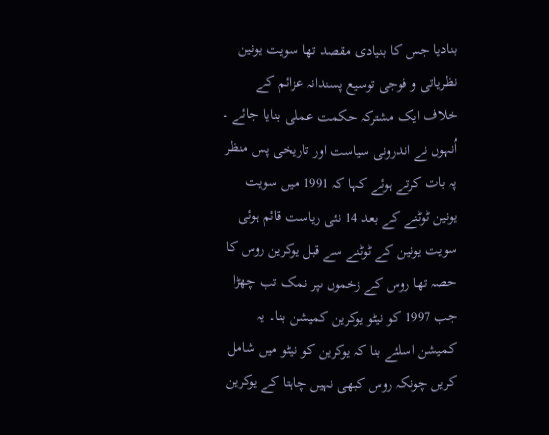بنادیا جس کا بنیادی مقصد تھا سویت یونین نظریاتی و فوجی توسیع پسندانہ عزائم کے خلاف ایک مشترکہ حکمت عملی بنایا جائے ۔
اُنہوں نے اندرونی سیاست اور تاریخی پس منظر پہ بات کرتے ہوئے کہا کہ 1991 میں سویت یونین ٹوٹنے کے بعد 14 نئی ریاست قائم ہوئی سویت یونین کے ٹوٹنے سے قبل یوکرین روس کا حصہ تھا روس کے زخموں ںپر نمک تب چھڑا جب 1997 کو نیٹو یوکرین کمیشن بنا۔ یہ کمیشن اسلئے بنا کہ یوکرین کو نیٹو میں شامل کریں چونکہ روس کبھی نہیں چاہتا کے یوکرین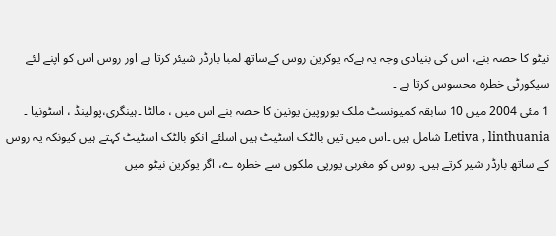نیٹو کا حصہ بنے، اس کی بنیادی وجہ یہ ہےکہ یوکرین روس کےساتھ لمبا بارڈر شیئر کرتا ہے اور روس اس کو اپنے لئے سیکورٹی خطرہ محسوس کرتا ہے ۔
1 مئی 2004 میں 10 سابقہ کمیونسٹ ملک یوروپین یونین کا حصہ بنے اس میں ، مالٹا ۔ہینگری،پولینڈ ، اسٹونیا ۔ Letiva , linthuania شامل ہیں ۔اس میں تیں بالٹک اسٹیٹ ہیں اسلئے انکو بالٹک اسٹیٹ کہتے ہیں کیونکہ یہ روس کے ساتھ بارڈر شیر کرتے ہیں۔ روس کو مغربی یورپی ملکوں سے خطرہ ے، اگر یوکرین نیٹو میں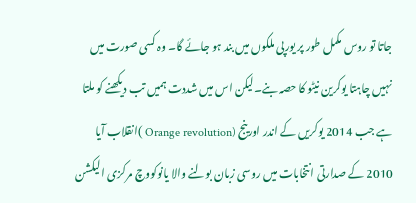جاتا تو روس مکمل طور پر یورپی ملکوں میں بند ہو جائے گا۔ وہ کسی صورت میں نہیں چاہتا یوکرین نیٹو کا حصہ بنے۔لیکن اس میں شددت ہمیں تب دیکھنے کو ملتا ہے جب 2014 یوکریں کے اندر اورینج (Orange revolution )انقلاب آیا 2010 کے صدارتی انتخابات میں روسی زبان بولنے والا یانوکووچ مرکزی الیکشن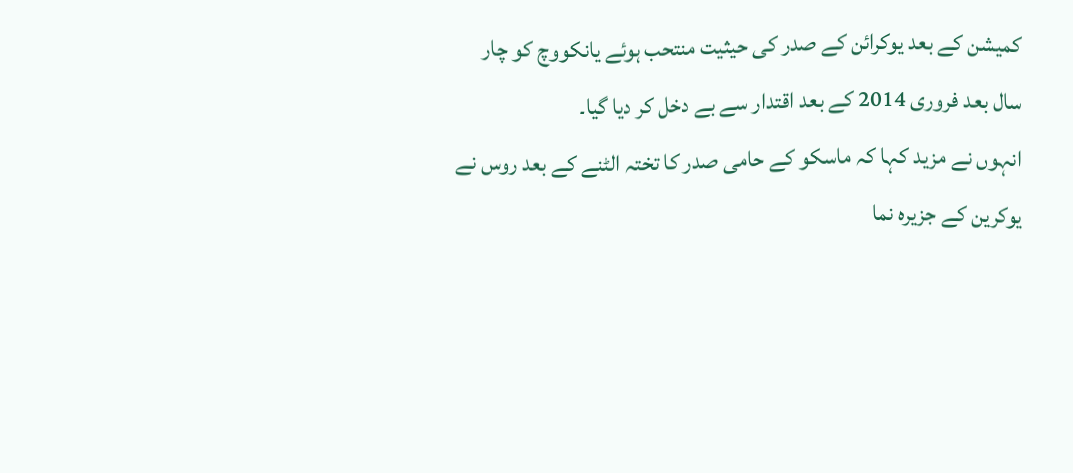کمیشن کے بعد یوکرائن کے صدر کی حیثیت منتحب ہوئے یانکووچ کو چار سال بعد فروری 2014 کے بعد اقتدار سے بے دخل کر دیا گیا۔
انہوں نے مزید کہا کہ ماسکو کے حامی صدر کا تختہ الٹنے کے بعد روس نے یوکرین کے جزیرہ نما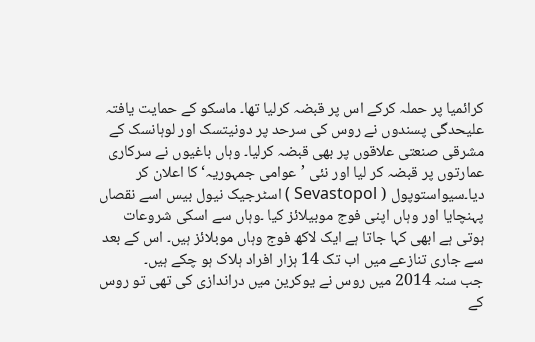کرائمیا پر حملہ کرکے اس پر قبضہ کرلیا تھا۔ ماسکو کے حمایت یافتہ علیحدگی پسندوں نے روس کی سرحد پر دونیتسک اور لوہانسک کے مشرقی صنعتی علاقوں پر بھی قبضہ کرلیا۔ وہاں باغیوں نے سرکاری عمارتوں پر قبضہ کر لیا اور نئی ’عوامی جمہوریہ‘ کا اعلان کر دیا۔سیواستوپول ( Sevastopol ) اسٹرجیک نیول بیس اسے نقصاں پہنچایا اور وہاں اپنی فوج موبیلائز کیا ۔وہاں سے اسکی شروعات ہوتی ہے ابھی کہا جاتا ہے ایک لاکھ فوج وہاں موبلائز ہیں۔ اس کے بعد سے جاری تنازعے میں اب تک 14 ہزار افراد ہلاک ہو چکے ہیں۔
جب سنہ 2014 میں روس نے یوکرین میں دراندازی کی تھی تو روس کے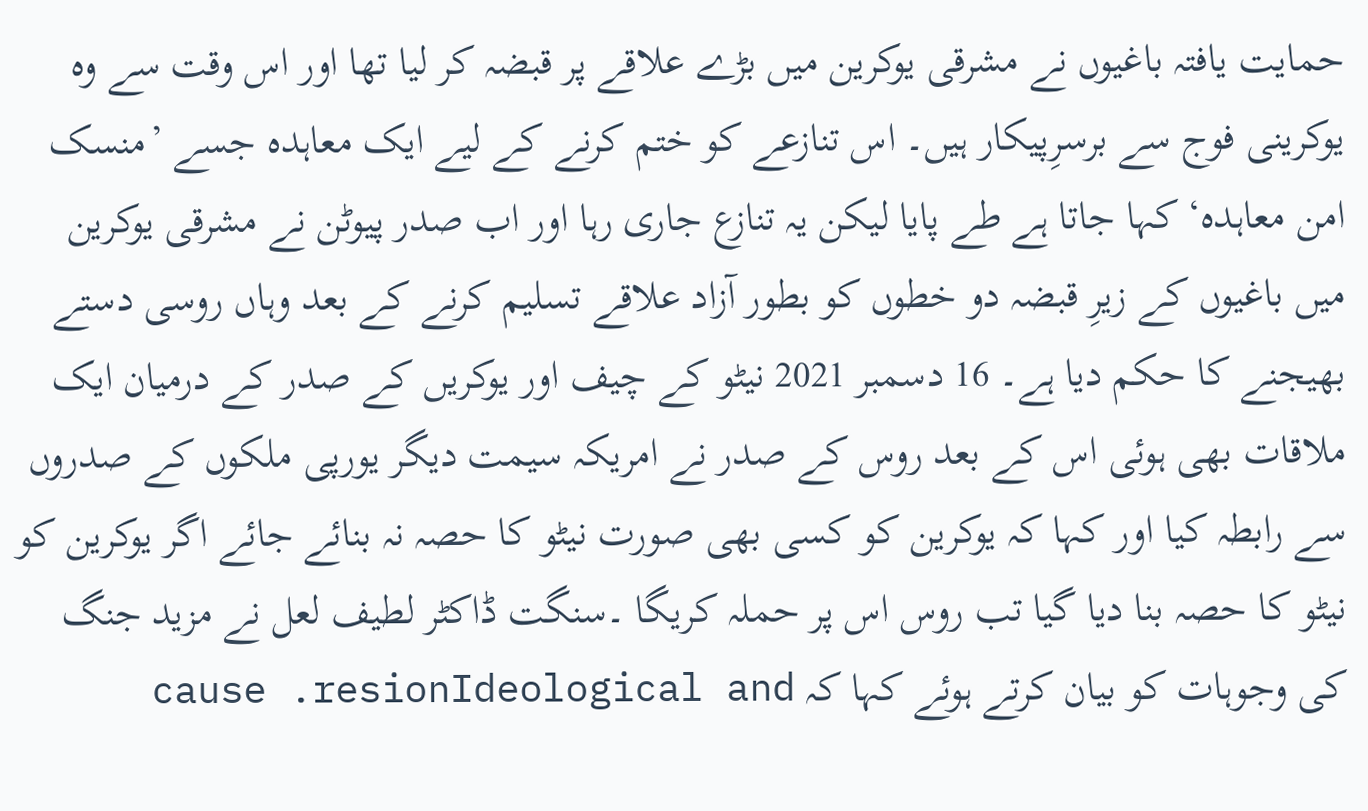حمایت یافتہ باغیوں نے مشرقی یوکرین میں بڑے علاقے پر قبضہ کر لیا تھا اور اس وقت سے وہ یوکرینی فوج سے برسرِپیکار ہیں۔ اس تنازعے کو ختم کرنے کے لیے ایک معاہدہ جسے ’منسک امن معاہدہ‘ کہا جاتا ہے طے پایا لیکن یہ تنازع جاری رہا اور اب صدر پیوٹن نے مشرقی یوکرین میں باغیوں کے زیرِ قبضہ دو خطوں کو بطور آزاد علاقے تسلیم کرنے کے بعد وہاں روسی دستے بھیجنے کا حکم دیا ہے۔ 16 دسمبر 2021 نیٹو کے چیف اور یوکریں کے صدر کے درمیان ایک ملاقات بھی ہوئی اس کے بعد روس کے صدر نے امریکہ سیمت دیگر یورپی ملکوں کے صدروں سے رابطہ کیا اور کہا کہ یوکرین کو کسی بھی صورت نیٹو کا حصہ نہ بنائے جائے اگر یوکرین کو نیٹو کا حصہ بنا دیا گیا تب روس اس پر حملہ کریگا ۔سنگت ڈاکٹر لطیف لعل نے مزید جنگ کی وجوہات کو بیان کرتے ہوئے کہا کہ cause .resionIdeological and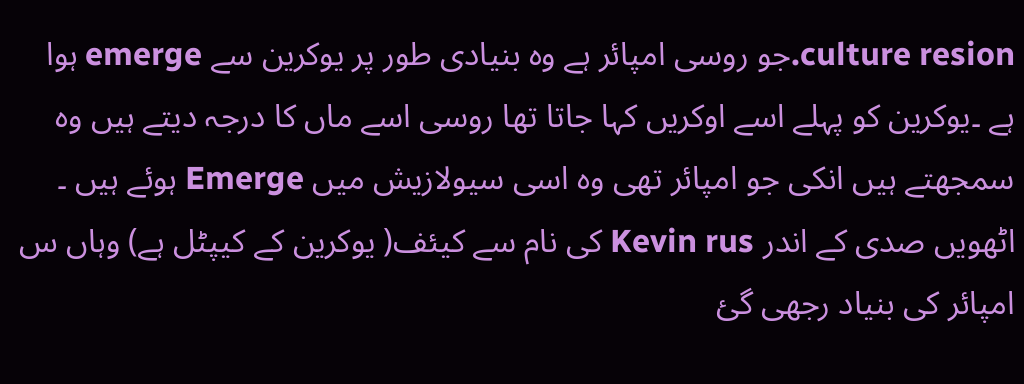culture resion.جو روسی امپائر ہے وہ بنیادی طور پر یوکرین سے emerge ہوا ہے ۔یوکرین کو پہلے اسے اوکریں کہا جاتا تھا روسی اسے ماں کا درجہ دیتے ہیں وہ سمجھتے ہیں انکی جو امپائر تھی وہ اسی سیولازیش میں Emerge ہوئے ہیں ۔
اٹھویں صدی کے اندر Kevin rus کی نام سے کیئف( یوکرین کے کیپٹل ہے) وہاں س امپائر کی بنیاد رجھی گئ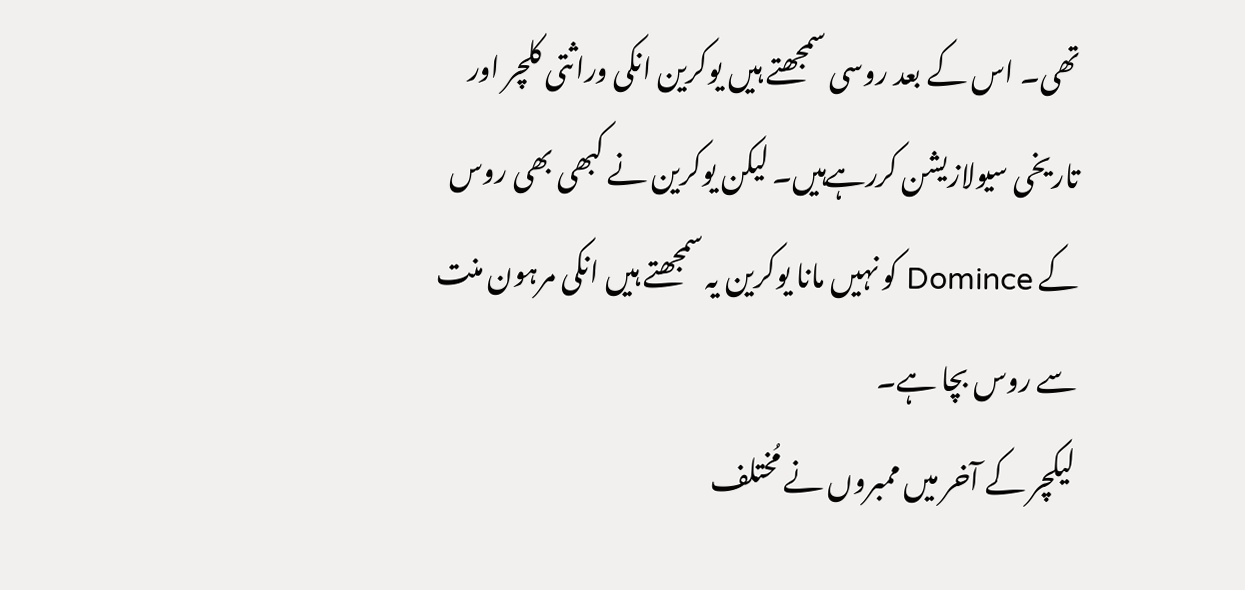تھی۔ اس کے بعد روسی سمجھتے ہیں یوکرین انکی وراثتی کلچر اور تاریخی سیولازیشن کررہےہیں۔ لیکن یوکرین نے کبھی بھی روس کے Domince کو نہیں مانا یوکرین یہ سمجھتے ہیں انکی مرہون منت سے روس بچا ہے۔
لیکچر کے آخر میں ممبروں نے مُختلف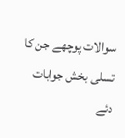سوالات پوچھے جن کا تسلی بخش جوابات دئے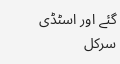گئے اور اسٹڈی سرکل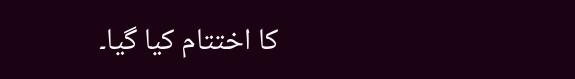کا اختتام کیا گیا۔